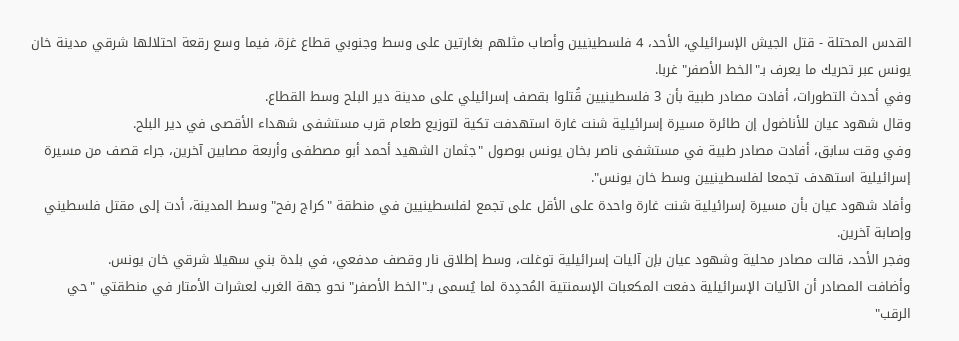القدس المحتلة - قتل الجيش الإسرائيلي، الأحد، 4 فلسطينيين وأصاب مثلهم بغارتين على وسط وجنوبي قطاع غزة، فيما وسع رقعة احتلالها شرقي مدينة خان يونس عبر تحريك ما يعرف بـ"الخط الأصفر" غربا.
وفي أحدث التطورات، أفادت مصادر طبية بأن 3 فلسطينيين قُتلوا بقصف إسرائيلي على مدينة دير البلح وسط القطاع.
وقال شهود عيان للأناضول إن طائرة مسيرة إسرائيلية شنت غارة استهدفت تكية لتوزيع طعام قرب مستشفى شهداء الأقصى في دير البلح.
وفي وقت سابق، أفادت مصادر طبية في مستشفى ناصر بخان يونس بوصول "جثمان الشهيد أحمد أبو مصطفى وأربعة مصابين آخرين، جراء قصف من مسيرة إسرائيلية استهدف تجمعا لفلسطينيين وسط خان يونس".
وأفاد شهود عيان بأن مسيرة إسرائيلية شنت غارة واحدة على الأقل على تجمع لفلسطينيين في منطقة "كراج رفح" وسط المدينة، أدت إلى مقتل فلسطيني وإصابة آخرين.
وفجر الأحد، قالت مصادر محلية وشهود عيان بإن آليات إسرائيلية توغلت، وسط إطلاق نار وقصف مدفعي، في بلدة بني سهيلا شرقي خان يونس.
وأضافت المصادر أن الآليات الإسرائيلية دفعت المكعبات الإسمنتية المُحدِدة لما يُسمى بـ"الخط الأصفر" نحو جهة الغرب لعشرات الأمتار في منطقتي "حي الرقب"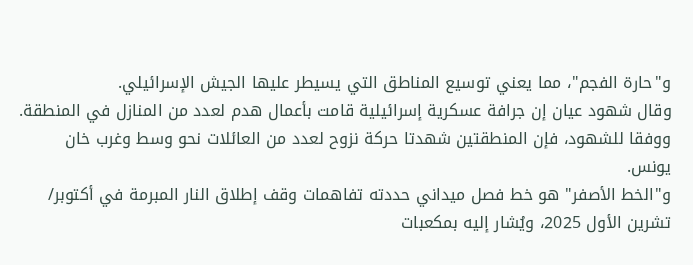و"حارة الفجم"، مما يعني توسيع المناطق التي يسيطر عليها الجيش الإسرائيلي.
وقال شهود عيان إن جرافة عسكرية إسرائيلية قامت بأعمال هدم لعدد من المنازل في المنطقة.
ووفقا للشهود، فإن المنطقتين شهدتا حركة نزوح لعدد من العائلات نحو وسط وغرب خان يونس.
و"الخط الأصفر" هو خط فصل ميداني حددته تفاهمات وقف إطلاق النار المبرمة في أكتوبر/ تشرين الأول 2025، ويُشار إليه بمكعبات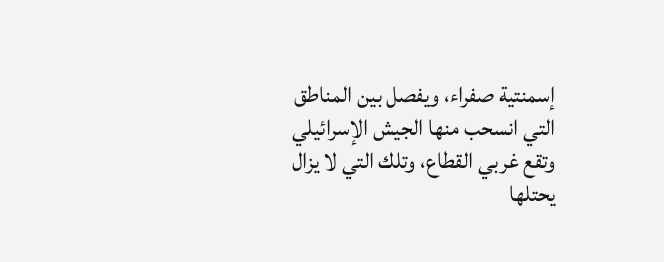إسمنتية صفراء، ويفصل بين المناطق التي انسحب منها الجيش الإسرائيلي وتقع غربي القطاع، وتلك التي لا يزال يحتلها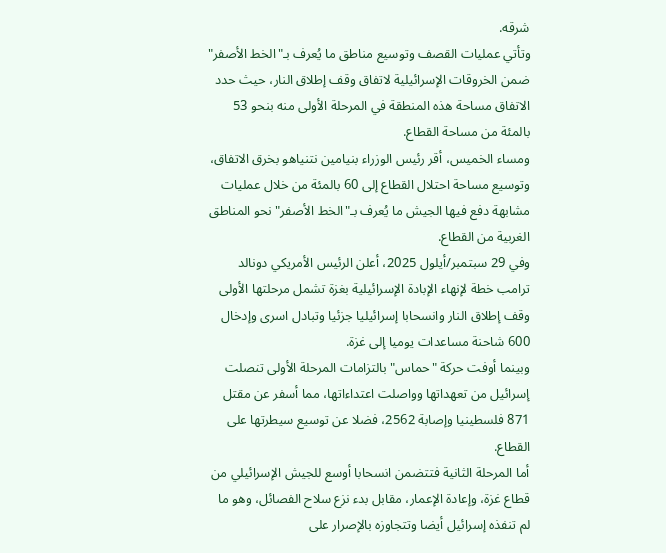شرقه.
وتأتي عمليات القصف وتوسيع مناطق ما يُعرف بـ"الخط الأصفر" ضمن الخروقات الإسرائيلية لاتفاق وقف إطلاق النار، حيث حدد الاتفاق مساحة هذه المنطقة في المرحلة الأولى منه بنحو 53 بالمئة من مساحة القطاع.
ومساء الخميس، أقر رئيس الوزراء بنيامين نتنياهو بخرق الاتفاق، وتوسيع مساحة احتلال القطاع إلى 60 بالمئة من خلال عمليات مشابهة دفع فيها الجيش ما يُعرف بـ"الخط الأصفر" نحو المناطق الغربية من القطاع.
وفي 29 سبتمبر/أيلول 2025، أعلن الرئيس الأمريكي دونالد ترامب خطة لإنهاء الإبادة الإسرائيلية بغزة تشمل مرحلتها الأولى وقف إطلاق النار وانسحابا إسرائيليا جزئيا وتبادل اسرى وإدخال 600 شاحنة مساعدات يوميا إلى غزة.
وبينما أوفت حركة "حماس" بالتزامات المرحلة الأولى تنصلت إسرائيل من تعهداتها وواصلت اعتداءاتها، مما أسفر عن مقتل 871 فلسطينيا وإصابة 2562، فضلا عن توسيع سيطرتها على القطاع.
أما المرحلة الثانية فتتضمن انسحابا أوسع للجيش الإسرائيلي من قطاع غزة، وإعادة الإعمار، مقابل بدء نزع سلاح الفصائل، وهو ما لم تنفذه إسرائيل أيضا وتتجاوزه بالإصرار على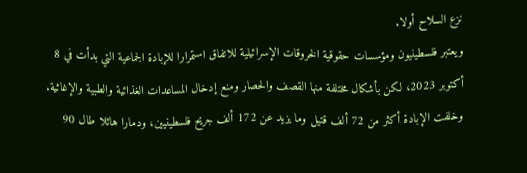نزع السلاح أولا.
ويعتبر فلسطينيون ومؤسسات حقوقية الخروقات الإسرائيلية للاتفاق استمرارا للإبادة الجماعية التي بدأت في 8 أكتوبر 2023، لكن بأشكال مختلفة منها القصف والحصار ومنع إدخال المساعدات الغذائية والطبية والإغاثية.
وخلفت الإبادة أكثر من 72 ألف قتيل وما يزيد عن 172 ألف جريح فلسطينيين، ودمارا هائلا طال 90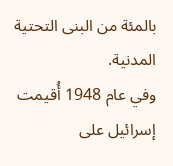بالمئة من البنى التحتية المدنية.
وفي عام 1948 أُقيمت إسرائيل على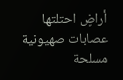أراضٍ احتلتها عصابات صهيونية مسلحة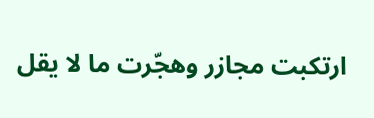ارتكبت مجازر وهجّرت ما لا يقل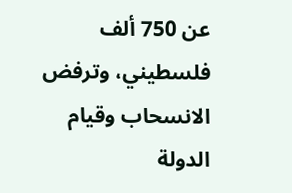عن 750 ألف فلسطيني، وترفض الانسحاب وقيام الدولة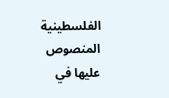الفلسطينية المنصوص عليها في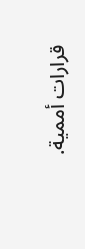قرارات أممية.